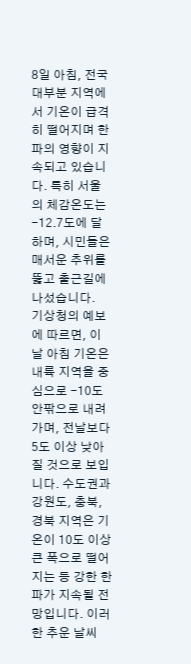8일 아침, 전국 대부분 지역에서 기온이 급격히 떨어지며 한파의 영향이 지속되고 있습니다. 특히 서울의 체감온도는 -12.7도에 달하며, 시민들은 매서운 추위를 뚫고 출근길에 나섰습니다.
기상청의 예보에 따르면, 이날 아침 기온은 내륙 지역을 중심으로 -10도 안팎으로 내려가며, 전날보다 5도 이상 낮아질 것으로 보입니다. 수도권과 강원도, 충북, 경북 지역은 기온이 10도 이상 큰 폭으로 떨어지는 등 강한 한파가 지속될 전망입니다. 이러한 추운 날씨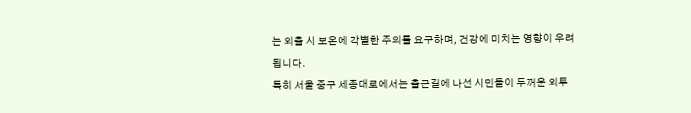는 외출 시 보온에 각별한 주의를 요구하며, 건강에 미치는 영향이 우려됩니다.
특히 서울 중구 세종대로에서는 출근길에 나선 시민들이 두꺼운 외투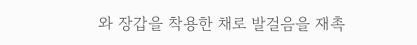와 장갑을 착용한 채로 발걸음을 재촉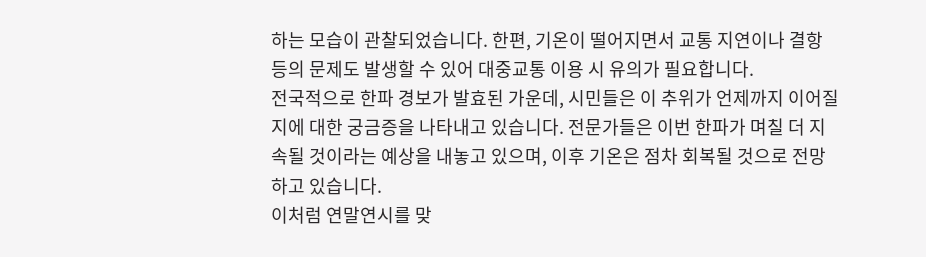하는 모습이 관찰되었습니다. 한편, 기온이 떨어지면서 교통 지연이나 결항 등의 문제도 발생할 수 있어 대중교통 이용 시 유의가 필요합니다.
전국적으로 한파 경보가 발효된 가운데, 시민들은 이 추위가 언제까지 이어질지에 대한 궁금증을 나타내고 있습니다. 전문가들은 이번 한파가 며칠 더 지속될 것이라는 예상을 내놓고 있으며, 이후 기온은 점차 회복될 것으로 전망하고 있습니다.
이처럼 연말연시를 맞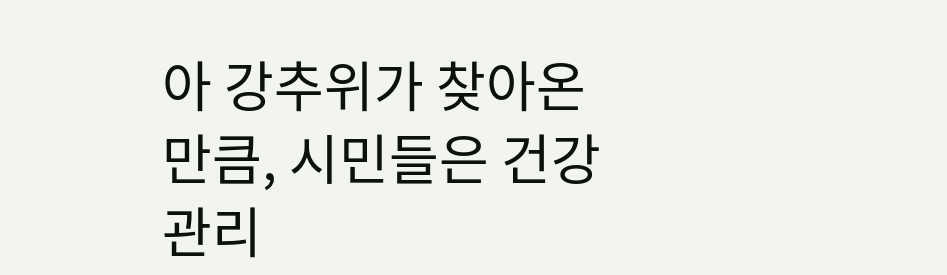아 강추위가 찾아온 만큼, 시민들은 건강 관리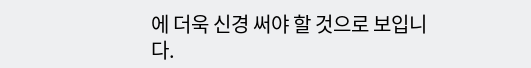에 더욱 신경 써야 할 것으로 보입니다.